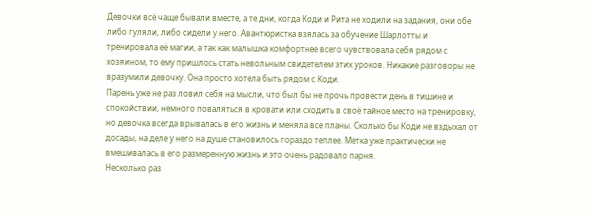Девочки всё чаще бывали вместе, а те дни, когда Коди и Рита не ходили на задания, они обе либо гуляли, либо сидели у него. Авантюристка взялась за обучение Шарлотты и тренировала её магии, а так как малышка комфортнее всего чувствовала себя рядом с хозяином, то ему пришлось стать невольным свидетелем этих уроков. Никакие разговоры не вразумили девочку. Она просто хотела быть рядом с Коди.
Парень уже не раз ловил себя на мысли, что был бы не прочь провести день в тишине и спокойствии, немного поваляться в кровати или сходить в своё тайное место на тренировку, но девочка всегда врывалась в его жизнь и меняла все планы. Сколько бы Коди не вздыхал от досады, на деле у него на душе становилось гораздо теплее. Метка уже практически не вмешивалась в его размеренную жизнь и это очень радовало парня.
Несколько раз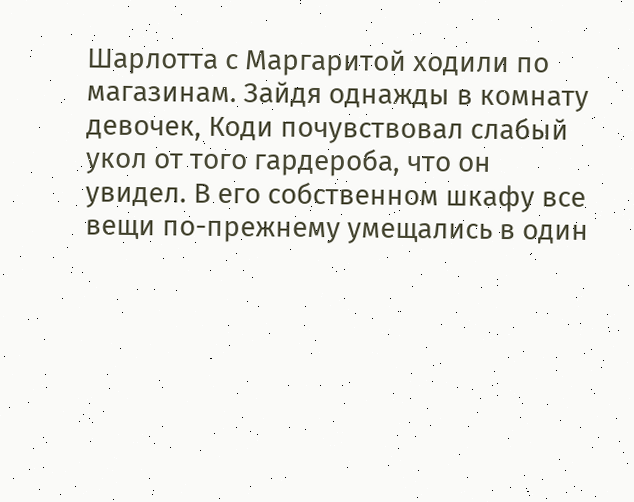Шарлотта с Маргаритой ходили по магазинам. Зайдя однажды в комнату девочек, Коди почувствовал слабый укол от того гардероба, что он увидел. В его собственном шкафу все вещи по-прежнему умещались в один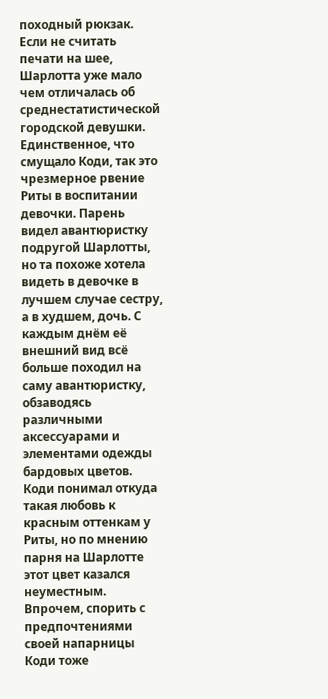походный рюкзак. Если не считать печати на шее, Шарлотта уже мало чем отличалась об среднестатистической городской девушки.
Единственное, что смущало Коди, так это чрезмерное рвение Риты в воспитании девочки. Парень видел авантюристку подругой Шарлотты, но та похоже хотела видеть в девочке в лучшем случае сестру, а в худшем, дочь. С каждым днём её внешний вид всё больше походил на саму авантюристку, обзаводясь различными аксессуарами и элементами одежды бардовых цветов. Коди понимал откуда такая любовь к красным оттенкам у Риты, но по мнению парня на Шарлотте этот цвет казался неуместным. Впрочем, спорить с предпочтениями своей напарницы Коди тоже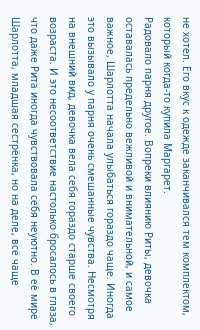не хотел. Его вкус к одежде заканчивался тем комплектом, который когда-то купила Маргарет.
Радовало парня другое. Вопреки влиянию Риты, девочка оставалась предельно вежливой и внимательной, и самое важное, Шарлотта начала улыбаться гораздо чаще. Иногда это вызывало у парня очень смешанные чувства. Несмотря на внешний вид, девочка вела себя гораздо старше своего возраста. И это несоответствие настолько бросалось в глаза, что даже Рита иногда чувствовала себя неуютно. В её мире Шарлотта, младшая сестрёнка, но на деле, всё чаще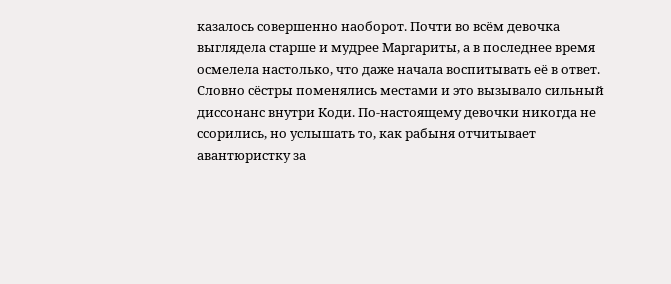казалось совершенно наоборот. Почти во всём девочка выглядела старше и мудрее Маргариты, а в последнее время осмелела настолько, что даже начала воспитывать её в ответ. Словно сёстры поменялись местами и это вызывало сильный диссонанс внутри Коди. По-настоящему девочки никогда не ссорились, но услышать то, как рабыня отчитывает авантюристку за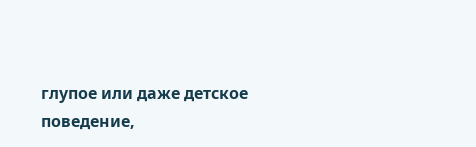глупое или даже детское поведение,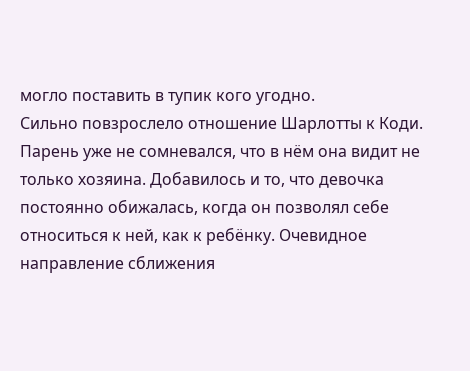могло поставить в тупик кого угодно.
Сильно повзрослело отношение Шарлотты к Коди. Парень уже не сомневался, что в нём она видит не только хозяина. Добавилось и то, что девочка постоянно обижалась, когда он позволял себе относиться к ней, как к ребёнку. Очевидное направление сближения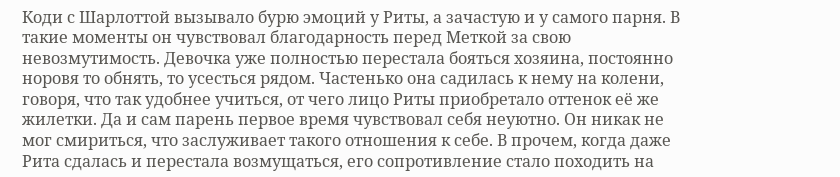Коди с Шарлоттой вызывало бурю эмоций у Риты, а зачастую и у самого парня. В такие моменты он чувствовал благодарность перед Меткой за свою невозмутимость. Девочка уже полностью перестала бояться хозяина, постоянно норовя то обнять, то усесться рядом. Частенько она садилась к нему на колени, говоря, что так удобнее учиться, от чего лицо Риты приобретало оттенок её же жилетки. Да и сам парень первое время чувствовал себя неуютно. Он никак не мог смириться, что заслуживает такого отношения к себе. В прочем, когда даже Рита сдалась и перестала возмущаться, его сопротивление стало походить на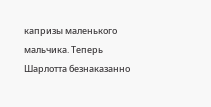капризы маленького мальчика. Теперь Шарлотта безнаказанно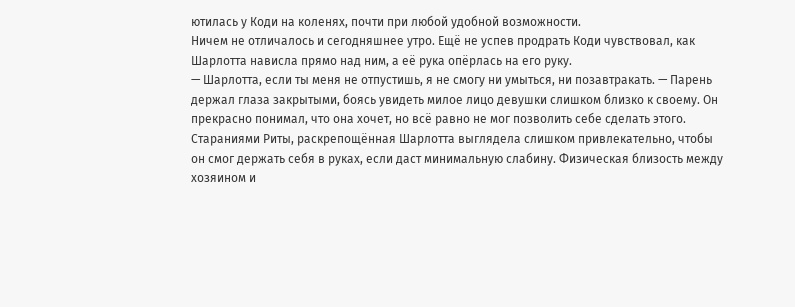ютилась у Коди на коленях, почти при любой удобной возможности.
Ничем не отличалось и сегодняшнее утро. Ещё не успев продрать Коди чувствовал, как Шарлотта нависла прямо над ним, а её рука опёрлась на его руку.
— Шарлотта, если ты меня не отпустишь, я не смогу ни умыться, ни позавтракать. — Парень держал глаза закрытыми, боясь увидеть милое лицо девушки слишком близко к своему. Он прекрасно понимал, что она хочет, но всё равно не мог позволить себе сделать этого. Стараниями Риты, раскрепощённая Шарлотта выглядела слишком привлекательно, чтобы он смог держать себя в руках, если даст минимальную слабину. Физическая близость между хозяином и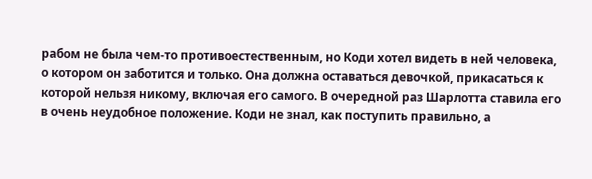рабом не была чем-то противоестественным, но Коди хотел видеть в ней человека, о котором он заботится и только. Она должна оставаться девочкой, прикасаться к которой нельзя никому, включая его самого. В очередной раз Шарлотта ставила его в очень неудобное положение. Коди не знал, как поступить правильно, а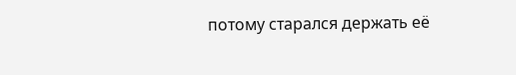потому старался держать её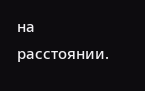на расстоянии.